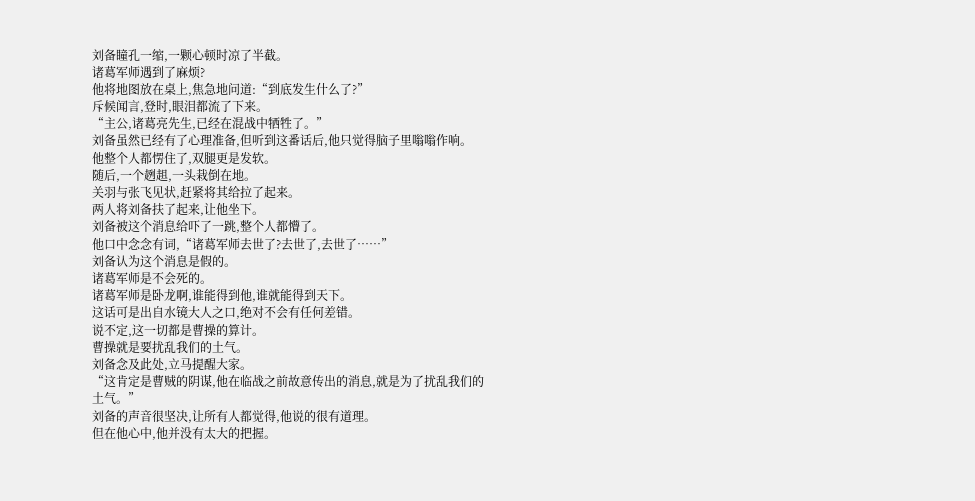刘备瞳孔一缩,一颗心顿时凉了半截。
诸葛军师遇到了麻烦?
他将地图放在桌上,焦急地问道:“到底发生什么了?”
斥候闻言,登时,眼泪都流了下来。
“主公,诸葛亮先生,已经在混战中牺牲了。”
刘备虽然已经有了心理准备,但听到这番话后,他只觉得脑子里嗡嗡作响。
他整个人都愣住了,双腿更是发软。
随后,一个趔趄,一头栽倒在地。
关羽与张飞见状,赶紧将其给拉了起来。
两人将刘备扶了起来,让他坐下。
刘备被这个消息给吓了一跳,整个人都懵了。
他口中念念有词,“诸葛军师去世了?去世了,去世了……”
刘备认为这个消息是假的。
诸葛军师是不会死的。
诸葛军师是卧龙啊,谁能得到他,谁就能得到天下。
这话可是出自水镜大人之口,绝对不会有任何差错。
说不定,这一切都是曹操的算计。
曹操就是要扰乱我们的土气。
刘备念及此处,立马提醒大家。
“这肯定是曹贼的阴谋,他在临战之前故意传出的消息,就是为了扰乱我们的土气。”
刘备的声音很坚决,让所有人都觉得,他说的很有道理。
但在他心中,他并没有太大的把握。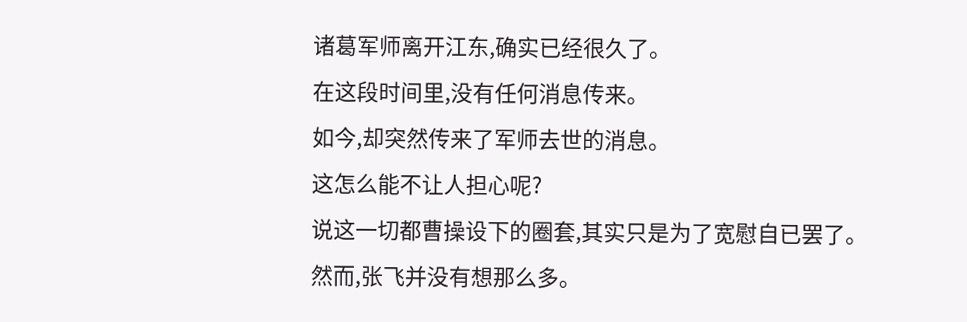诸葛军师离开江东,确实已经很久了。
在这段时间里,没有任何消息传来。
如今,却突然传来了军师去世的消息。
这怎么能不让人担心呢?
说这一切都曹操设下的圈套,其实只是为了宽慰自已罢了。
然而,张飞并没有想那么多。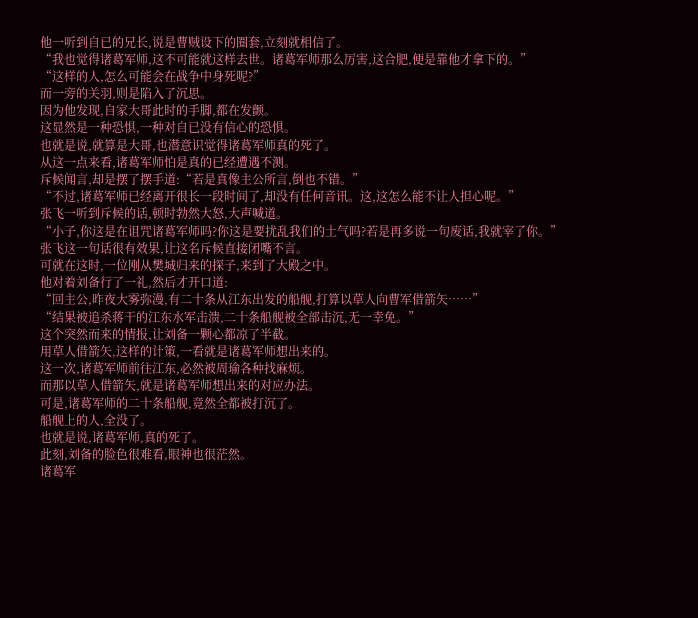他一听到自已的兄长,说是曹贼设下的圈套,立刻就相信了。
“我也觉得诸葛军师,这不可能就这样去世。诸葛军师那么厉害,这合肥,便是靠他才拿下的。”
“这样的人,怎么可能会在战争中身死呢?”
而一旁的关羽,则是陷入了沉思。
因为他发现,自家大哥此时的手脚,都在发颤。
这显然是一种恐惧,一种对自已没有信心的恐惧。
也就是说,就算是大哥,也潜意识觉得诸葛军师真的死了。
从这一点来看,诸葛军师怕是真的已经遭遇不测。
斥候闻言,却是摆了摆手道:“若是真像主公所言,倒也不错。”
“不过,诸葛军师已经离开很长一段时间了,却没有任何音讯。这,这怎么能不让人担心呢。”
张飞一听到斥候的话,顿时勃然大怒,大声喊道。
“小子,你这是在诅咒诸葛军师吗?你这是要扰乱我们的土气吗?若是再多说一句废话,我就宰了你。”
张飞这一句话很有效果,让这名斥候直接闭嘴不言。
可就在这时,一位刚从樊城归来的探子,来到了大殿之中。
他对着刘备行了一礼,然后才开口道:
“回主公,昨夜大雾弥漫,有二十条从江东出发的船舰,打算以草人向曹军借箭矢……”
“结果被追杀蒋干的江东水军击溃,二十条船舰被全部击沉,无一幸免。”
这个突然而来的情报,让刘备一颗心都凉了半截。
用草人借箭矢,这样的计策,一看就是诸葛军师想出来的。
这一次,诸葛军师前往江东,必然被周瑜各种找麻烦。
而那以草人借箭矢,就是诸葛军师想出来的对应办法。
可是,诸葛军师的二十条船舰,竟然全都被打沉了。
船舰上的人,全没了。
也就是说,诸葛军师,真的死了。
此刻,刘备的脸色很难看,眼神也很茫然。
诸葛军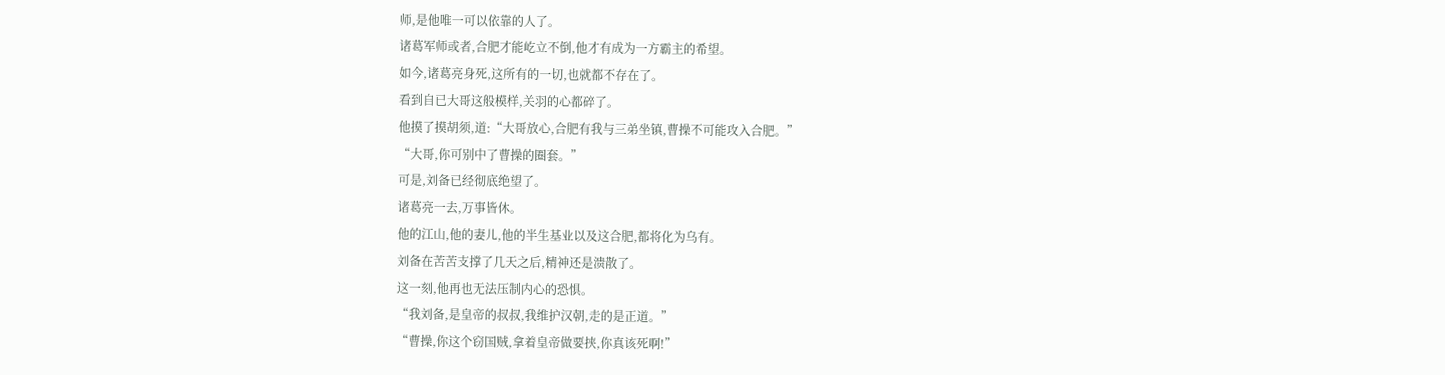师,是他唯一可以依靠的人了。
诸葛军师或者,合肥才能屹立不倒,他才有成为一方霸主的希望。
如今,诸葛亮身死,这所有的一切,也就都不存在了。
看到自已大哥这般模样,关羽的心都碎了。
他摸了摸胡须,道:“大哥放心,合肥有我与三弟坐镇,曹操不可能攻入合肥。”
“大哥,你可别中了曹操的圈套。”
可是,刘备已经彻底绝望了。
诸葛亮一去,万事皆休。
他的江山,他的妻儿,他的半生基业以及这合肥,都将化为乌有。
刘备在苦苦支撑了几天之后,精神还是溃散了。
这一刻,他再也无法压制内心的恐惧。
“我刘备,是皇帝的叔叔,我维护汉朝,走的是正道。”
“曹操,你这个窃国贼,拿着皇帝做要挟,你真该死啊!”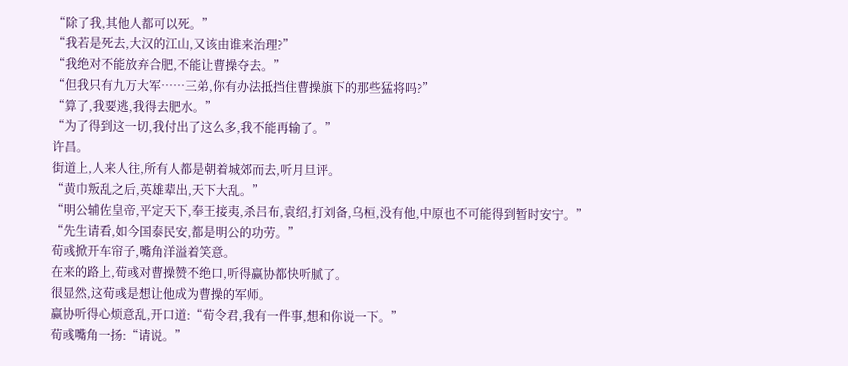“除了我,其他人都可以死。”
“我若是死去,大汉的江山,又该由谁来治理?”
“我绝对不能放弃合肥,不能让曹操夺去。”
“但我只有九万大军……三弟,你有办法抵挡住曹操旗下的那些猛将吗?”
“算了,我要逃,我得去肥水。”
“为了得到这一切,我付出了这么多,我不能再输了。”
许昌。
街道上,人来人往,所有人都是朝着城郊而去,听月旦评。
“黄巾叛乱之后,英雄辈出,天下大乱。”
“明公辅佐皇帝,平定天下,奉王接夷,杀吕布,袁绍,打刘备,乌桓,没有他,中原也不可能得到暂时安宁。”
“先生请看,如今国泰民安,都是明公的功劳。”
荀彧掀开车帘子,嘴角洋溢着笑意。
在来的路上,荀彧对曹操赞不绝口,听得赢协都快听腻了。
很显然,这荀彧是想让他成为曹操的军师。
赢协听得心烦意乱,开口道:“荀令君,我有一件事,想和你说一下。”
荀彧嘴角一扬:“请说。”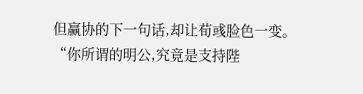但赢协的下一句话,却让荀彧脸色一变。
“你所谓的明公,究竟是支持陛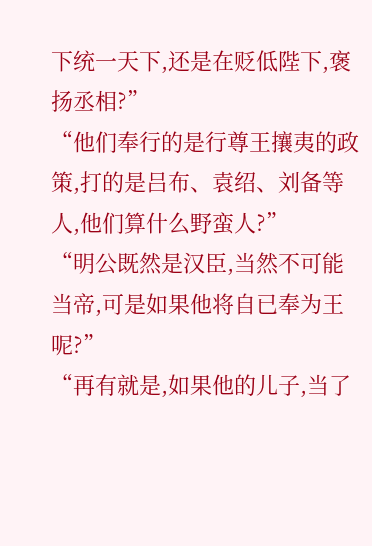下统一天下,还是在贬低陛下,褒扬丞相?”
“他们奉行的是行尊王攘夷的政策,打的是吕布、袁绍、刘备等人,他们算什么野蛮人?”
“明公既然是汉臣,当然不可能当帝,可是如果他将自已奉为王呢?”
“再有就是,如果他的儿子,当了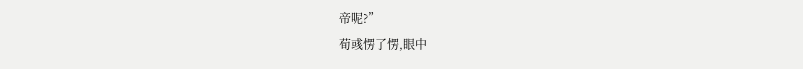帝呢?”
荀彧愣了愣,眼中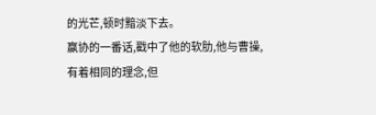的光芒,顿时黯淡下去。
赢协的一番话,戳中了他的软肋,他与曹操,有着相同的理念,但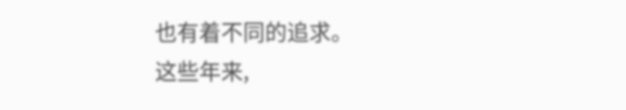也有着不同的追求。
这些年来,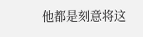他都是刻意将这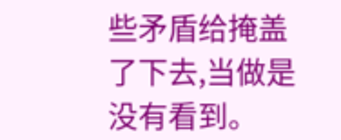些矛盾给掩盖了下去,当做是没有看到。